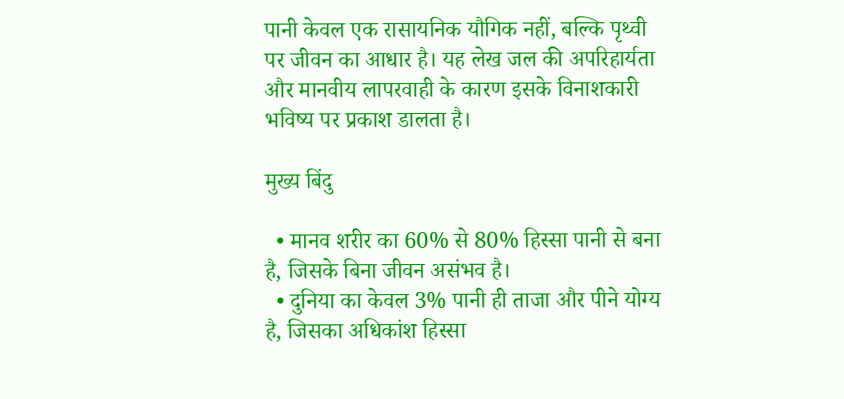पानी केवल एक रासायनिक यौगिक नहीं, बल्कि पृथ्वी पर जीवन का आधार है। यह लेख जल की अपरिहार्यता और मानवीय लापरवाही के कारण इसके विनाशकारी भविष्य पर प्रकाश डालता है।

मुख्य बिंदु

  • मानव शरीर का 60% से 80% हिस्सा पानी से बना है, जिसके बिना जीवन असंभव है।
  • दुनिया का केवल 3% पानी ही ताजा और पीने योग्य है, जिसका अधिकांश हिस्सा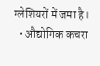ग्लेशियरों में जमा है।
  • औद्योगिक कचरा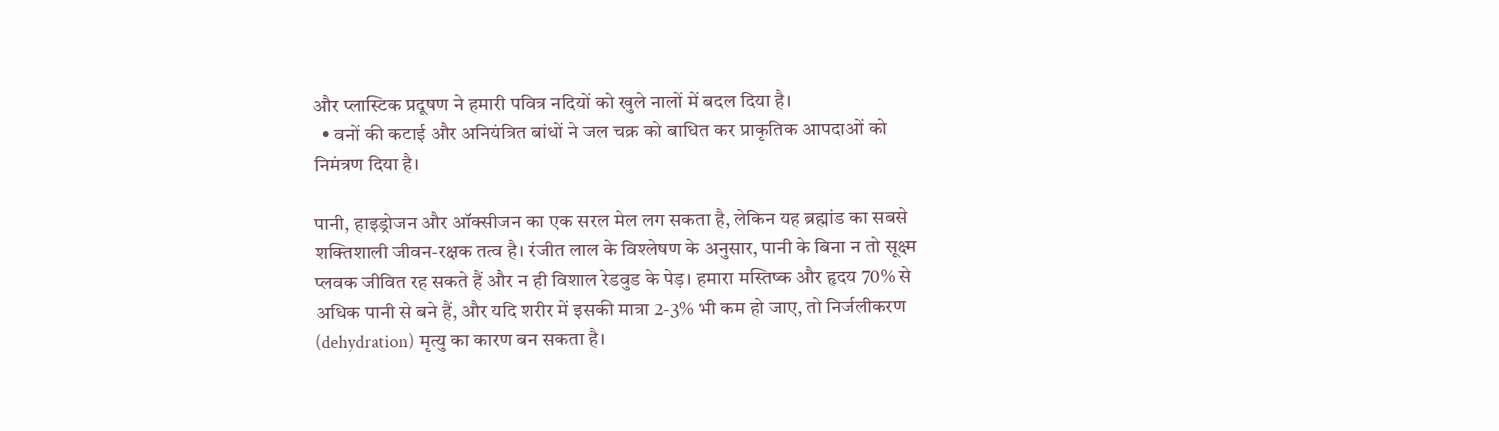और प्लास्टिक प्रदूषण ने हमारी पवित्र नदियों को खुले नालों में बदल दिया है।
  • वनों की कटाई और अनियंत्रित बांधों ने जल चक्र को बाधित कर प्राकृतिक आपदाओं को निमंत्रण दिया है।

पानी, हाइड्रोजन और ऑक्सीजन का एक सरल मेल लग सकता है, लेकिन यह ब्रह्मांड का सबसे शक्तिशाली जीवन-रक्षक तत्व है। रंजीत लाल के विश्लेषण के अनुसार, पानी के बिना न तो सूक्ष्म प्लवक जीवित रह सकते हैं और न ही विशाल रेडवुड के पेड़। हमारा मस्तिष्क और हृदय 70% से अधिक पानी से बने हैं, और यदि शरीर में इसकी मात्रा 2-3% भी कम हो जाए, तो निर्जलीकरण (dehydration) मृत्यु का कारण बन सकता है।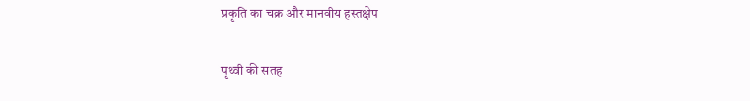प्रकृति का चक्र और मानवीय हस्तक्षेप

पृथ्वी की सतह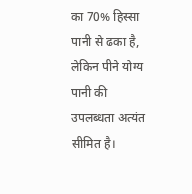का 70% हिस्सा पानी से ढका है, लेकिन पीने योग्य पानी की उपलब्धता अत्यंत सीमित है।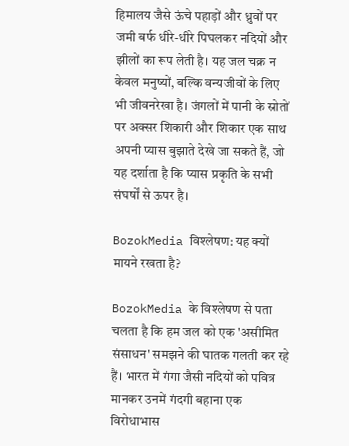हिमालय जैसे ऊंचे पहाड़ों और ध्रुवों पर जमी बर्फ धीरे-धीरे पिघलकर नदियों और झीलों का रूप लेती है। यह जल चक्र न केवल मनुष्यों, बल्कि वन्यजीवों के लिए भी जीवनरेखा है। जंगलों में पानी के स्रोतों पर अक्सर शिकारी और शिकार एक साथ अपनी प्यास बुझाते देखे जा सकते हैं, जो यह दर्शाता है कि प्यास प्रकृति के सभी संघर्षों से ऊपर है।

BozokMedia विश्लेषण: यह क्यों मायने रखता है?

BozokMedia के विश्लेषण से पता चलता है कि हम जल को एक 'असीमित संसाधन' समझने की घातक गलती कर रहे हैं। भारत में गंगा जैसी नदियों को पवित्र मानकर उनमें गंदगी बहाना एक विरोधाभास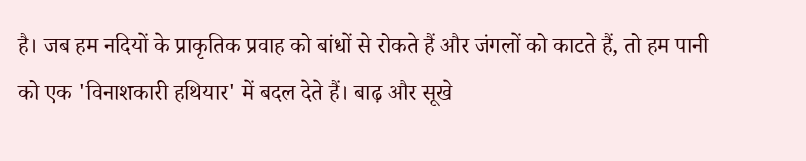है। जब हम नदियों के प्राकृतिक प्रवाह को बांधों से रोकते हैं और जंगलों को काटते हैं, तो हम पानी को एक 'विनाशकारी हथियार' में बदल देते हैं। बाढ़ और सूखे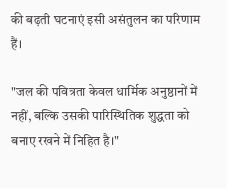की बढ़ती घटनाएं इसी असंतुलन का परिणाम हैं।

"जल की पवित्रता केवल धार्मिक अनुष्ठानों में नहीं, बल्कि उसकी पारिस्थितिक शुद्धता को बनाए रखने में निहित है।"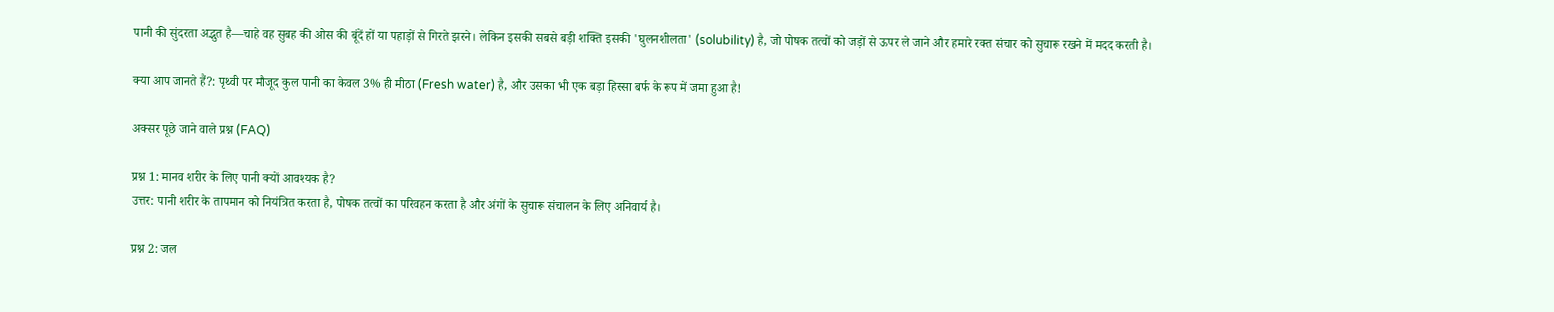पानी की सुंदरता अद्भुत है—चाहे वह सुबह की ओस की बूंदें हों या पहाड़ों से गिरते झरने। लेकिन इसकी सबसे बड़ी शक्ति इसकी 'घुलनशीलता' (solubility) है, जो पोषक तत्वों को जड़ों से ऊपर ले जाने और हमारे रक्त संचार को सुचारू रखने में मदद करती है।

क्या आप जानते हैं?: पृथ्वी पर मौजूद कुल पानी का केवल 3% ही मीठा (Fresh water) है, और उसका भी एक बड़ा हिस्सा बर्फ के रूप में जमा हुआ है!

अक्सर पूछे जाने वाले प्रश्न (FAQ)

प्रश्न 1: मानव शरीर के लिए पानी क्यों आवश्यक है?
उत्तर: पानी शरीर के तापमान को नियंत्रित करता है, पोषक तत्वों का परिवहन करता है और अंगों के सुचारू संचालन के लिए अनिवार्य है।

प्रश्न 2: जल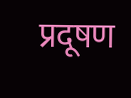प्रदूषण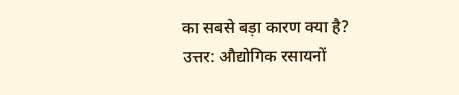का सबसे बड़ा कारण क्या है?
उत्तर: औद्योगिक रसायनों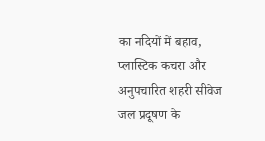का नदियों में बहाव, प्लास्टिक कचरा और अनुपचारित शहरी सीवेज जल प्रदूषण के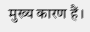मुख्य कारण हैं।